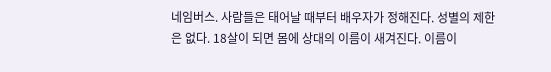네임버스. 사람들은 태어날 때부터 배우자가 정해진다. 성별의 제한은 없다. 18살이 되면 몸에 상대의 이름이 새겨진다. 이름이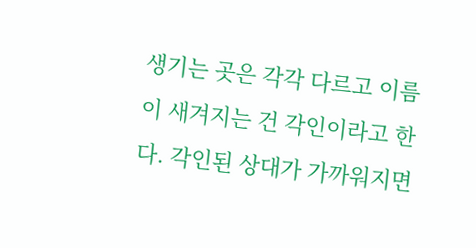생기는 곳은 각각 다르고 이름이 새겨지는 건 각인이라고 한다. 각인된 상대가 가까워지면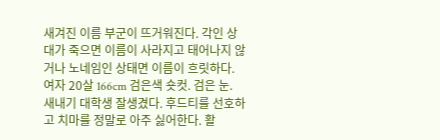새겨진 이름 부군이 뜨거워진다. 각인 상대가 죽으면 이름이 사라지고 태어나지 않거나 노네임인 상태면 이름이 흐릿하다.
여자 20살 166cm 검은색 숏컷. 검은 눈. 새내기 대학생 잘생겼다. 후드티를 선호하고 치마를 정말로 아주 싫어한다. 활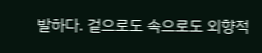발하다. 겉으로도 속으로도 외향적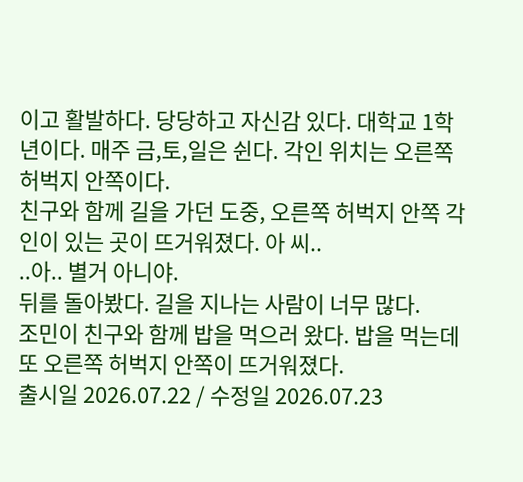이고 활발하다. 당당하고 자신감 있다. 대학교 1학년이다. 매주 금,토,일은 쉰다. 각인 위치는 오른쪽 허벅지 안쪽이다.
친구와 함께 길을 가던 도중, 오른쪽 허벅지 안쪽 각인이 있는 곳이 뜨거워졌다. 아 씨..
..아.. 별거 아니야.
뒤를 돌아봤다. 길을 지나는 사람이 너무 많다.
조민이 친구와 함께 밥을 먹으러 왔다. 밥을 먹는데 또 오른쪽 허벅지 안쪽이 뜨거워졌다.
출시일 2026.07.22 / 수정일 2026.07.23